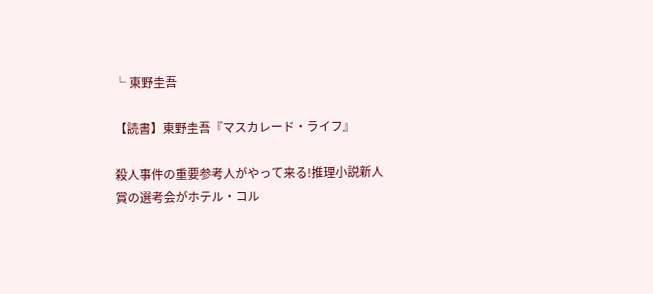└ 東野圭吾

【読書】東野圭吾『マスカレード・ライフ』

殺人事件の重要参考人がやって来る!推理小説新人賞の選考会がホテル・コル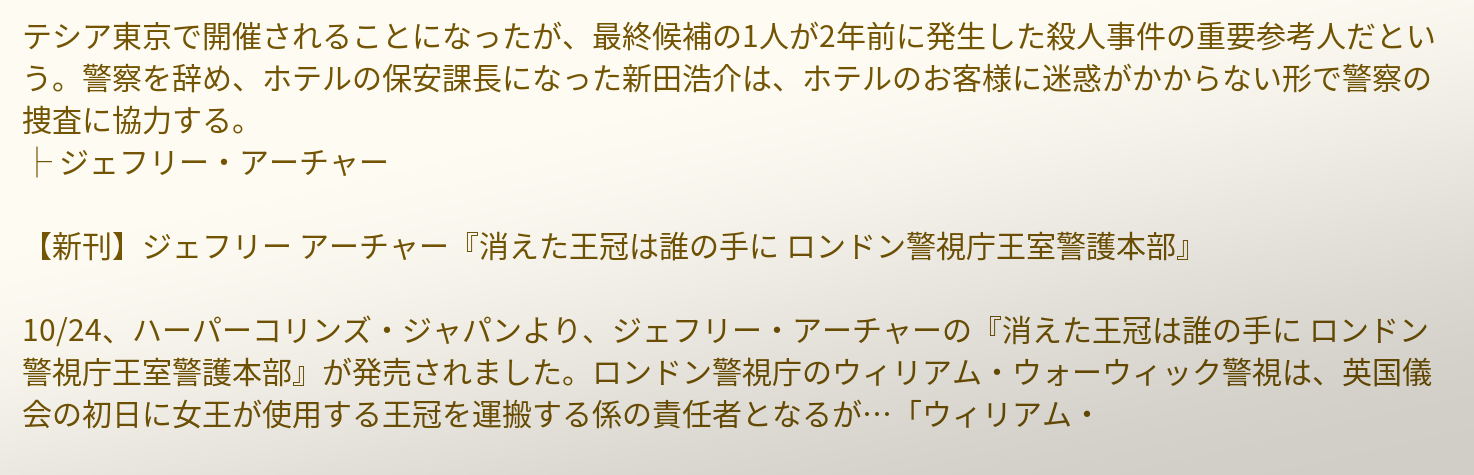テシア東京で開催されることになったが、最終候補の1人が2年前に発生した殺人事件の重要参考人だという。警察を辞め、ホテルの保安課長になった新田浩介は、ホテルのお客様に迷惑がかからない形で警察の捜査に協力する。
├ ジェフリー・アーチャー

【新刊】ジェフリー アーチャー『消えた王冠は誰の手に ロンドン警視庁王室警護本部』

10/24、ハーパーコリンズ・ジャパンより、ジェフリー・アーチャーの『消えた王冠は誰の手に ロンドン警視庁王室警護本部』が発売されました。ロンドン警視庁のウィリアム・ウォーウィック警視は、英国儀会の初日に女王が使用する王冠を運搬する係の責任者となるが…「ウィリアム・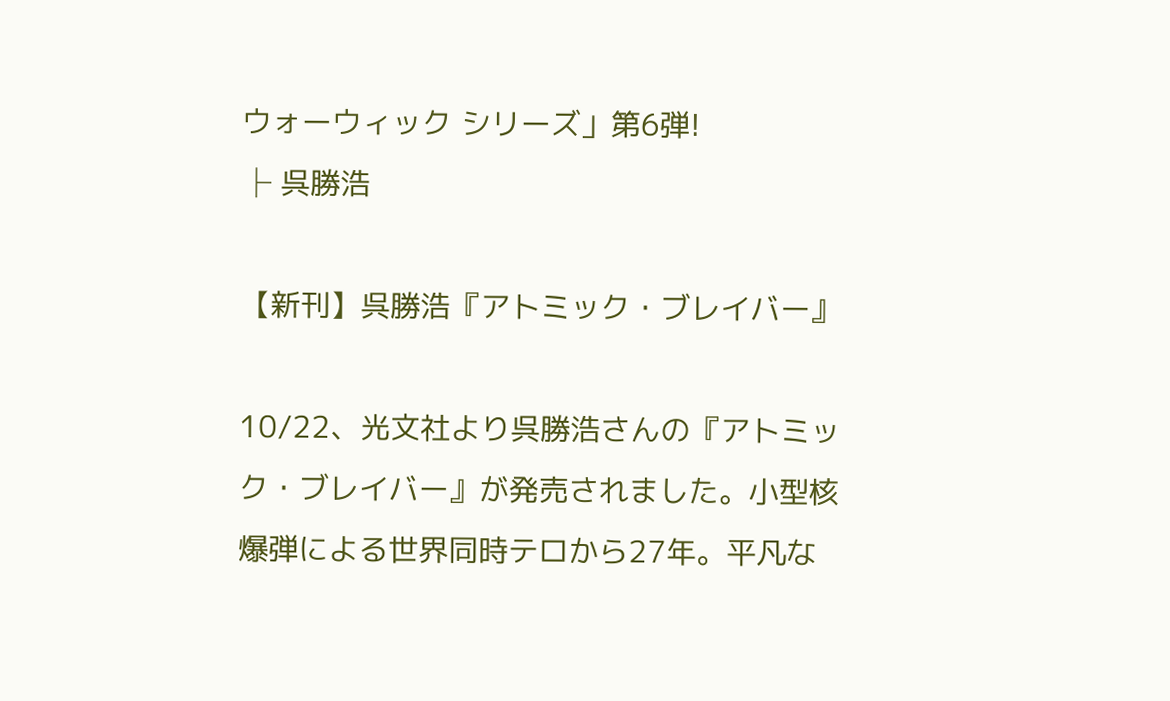ウォーウィック シリーズ」第6弾!
├ 呉勝浩

【新刊】呉勝浩『アトミック・ブレイバー』

10/22、光文社より呉勝浩さんの『アトミック・ブレイバー』が発売されました。小型核爆弾による世界同時テロから27年。平凡な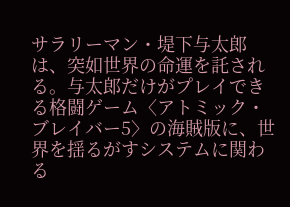サラリーマン・堤下与太郎は、突如世界の命運を託される。与太郎だけがプレイできる格闘ゲーム〈アトミック・ブレイバー5〉の海賊版に、世界を揺るがすシステムに関わる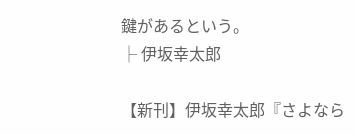鍵があるという。
├ 伊坂幸太郎

【新刊】伊坂幸太郎『さよなら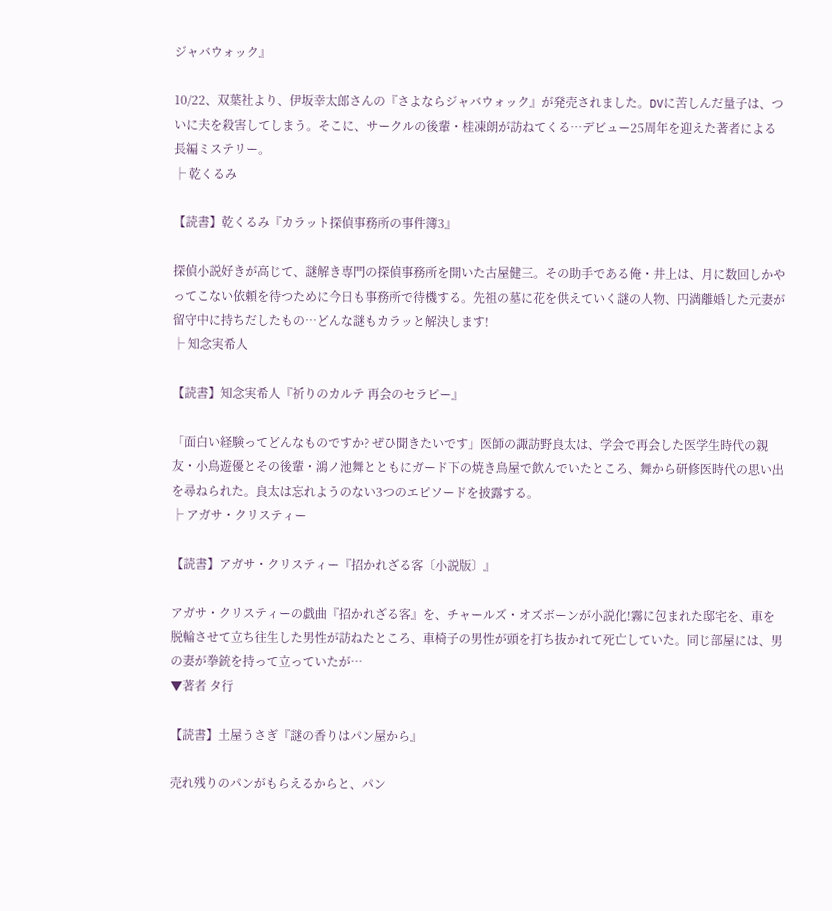ジャバウォック』

10/22、双葉社より、伊坂幸太郎さんの『さよならジャバウォック』が発売されました。DVに苦しんだ量子は、ついに夫を殺害してしまう。そこに、サークルの後輩・桂凍朗が訪ねてくる…デビュー25周年を迎えた著者による長編ミステリー。
├ 乾くるみ

【読書】乾くるみ『カラット探偵事務所の事件簿3』

探偵小説好きが高じて、謎解き専門の探偵事務所を開いた古屋健三。その助手である俺・井上は、月に数回しかやってこない依頼を待つために今日も事務所で待機する。先祖の墓に花を供えていく謎の人物、円満離婚した元妻が留守中に持ちだしたもの…どんな謎もカラッと解決します!
├ 知念実希人

【読書】知念実希人『祈りのカルテ 再会のセラピー』

「面白い経験ってどんなものですか? ぜひ聞きたいです」医師の諏訪野良太は、学会で再会した医学生時代の親友・小鳥遊優とその後輩・鴻ノ池舞とともにガード下の焼き鳥屋で飲んでいたところ、舞から研修医時代の思い出を尋ねられた。良太は忘れようのない3つのエピソードを披露する。
├ アガサ・クリスティー

【読書】アガサ・クリスティー『招かれざる客〔小説版〕』

アガサ・クリスティーの戯曲『招かれざる客』を、チャールズ・オズボーンが小説化!霧に包まれた邸宅を、車を脱輪させて立ち往生した男性が訪ねたところ、車椅子の男性が頭を打ち抜かれて死亡していた。同じ部屋には、男の妻が拳銃を持って立っていたが…
▼著者 タ行

【読書】土屋うさぎ『謎の香りはパン屋から』

売れ残りのパンがもらえるからと、パン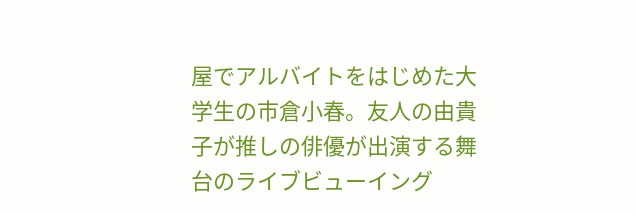屋でアルバイトをはじめた大学生の市倉小春。友人の由貴子が推しの俳優が出演する舞台のライブビューイング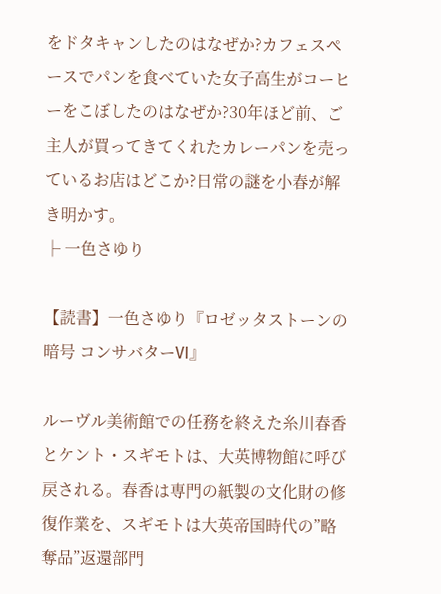をドタキャンしたのはなぜか?カフェスペースでパンを食べていた女子高生がコーヒーをこぼしたのはなぜか?30年ほど前、ご主人が買ってきてくれたカレーパンを売っているお店はどこか?日常の謎を小春が解き明かす。
├ 一色さゆり

【読書】一色さゆり『ロゼッタストーンの暗号 コンサバターVI』

ルーヴル美術館での任務を終えた糸川春香とケント・スギモトは、大英博物館に呼び戻される。春香は専門の紙製の文化財の修復作業を、スギモトは大英帝国時代の”略奪品”返還部門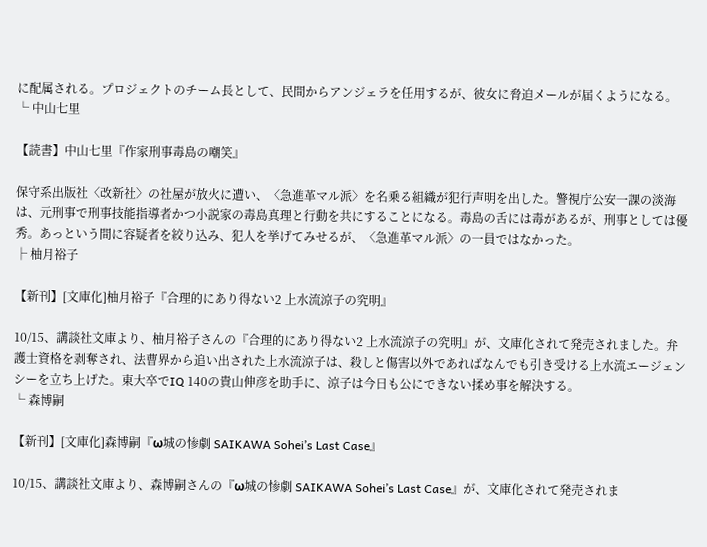に配属される。プロジェクトのチーム長として、民間からアンジェラを任用するが、彼女に脅迫メールが届くようになる。
└ 中山七里

【読書】中山七里『作家刑事毒島の嘲笑』

保守系出版社〈改新社〉の社屋が放火に遭い、〈急進革マル派〉を名乗る組織が犯行声明を出した。警視庁公安一課の淡海は、元刑事で刑事技能指導者かつ小説家の毒島真理と行動を共にすることになる。毒島の舌には毒があるが、刑事としては優秀。あっという間に容疑者を絞り込み、犯人を挙げてみせるが、〈急進革マル派〉の一員ではなかった。
├ 柚月裕子

【新刊】[文庫化]柚月裕子『合理的にあり得ない2 上水流涼子の究明』

10/15、講談社文庫より、柚月裕子さんの『合理的にあり得ない2 上水流涼子の究明』が、文庫化されて発売されました。弁護士資格を剥奪され、法曹界から追い出された上水流涼子は、殺しと傷害以外であればなんでも引き受ける上水流エージェンシーを立ち上げた。東大卒でIQ 140の貴山伸彦を助手に、涼子は今日も公にできない揉め事を解決する。
└ 森博嗣

【新刊】[文庫化]森博嗣『ω城の惨劇 SAIKAWA Sohei’s Last Case』

10/15、講談社文庫より、森博嗣さんの『ω城の惨劇 SAIKAWA Sohei’s Last Case』が、文庫化されて発売されま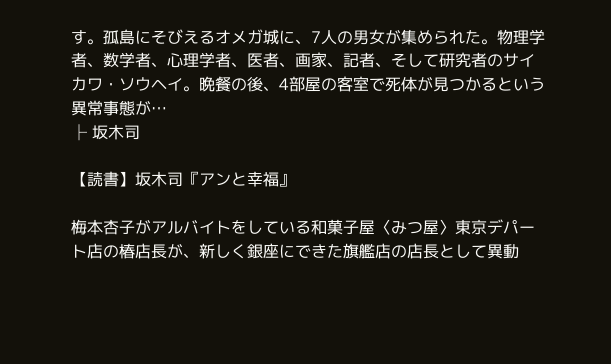す。孤島にそびえるオメガ城に、7人の男女が集められた。物理学者、数学者、心理学者、医者、画家、記者、そして研究者のサイカワ・ソウヘイ。晩餐の後、4部屋の客室で死体が見つかるという異常事態が…
├ 坂木司

【読書】坂木司『アンと幸福』

梅本杏子がアルバイトをしている和菓子屋〈みつ屋〉東京デパート店の椿店長が、新しく銀座にできた旗艦店の店長として異動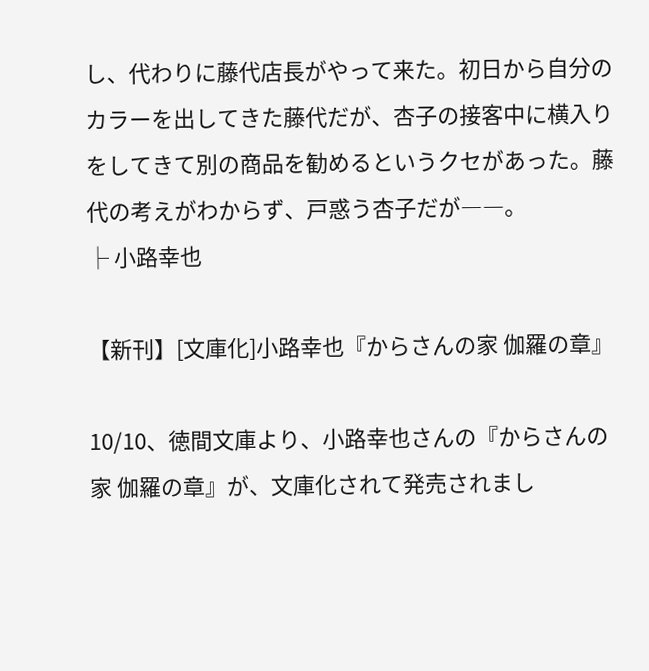し、代わりに藤代店長がやって来た。初日から自分のカラーを出してきた藤代だが、杏子の接客中に横入りをしてきて別の商品を勧めるというクセがあった。藤代の考えがわからず、戸惑う杏子だが――。
├ 小路幸也

【新刊】[文庫化]小路幸也『からさんの家 伽羅の章』

10/10、徳間文庫より、小路幸也さんの『からさんの家 伽羅の章』が、文庫化されて発売されまし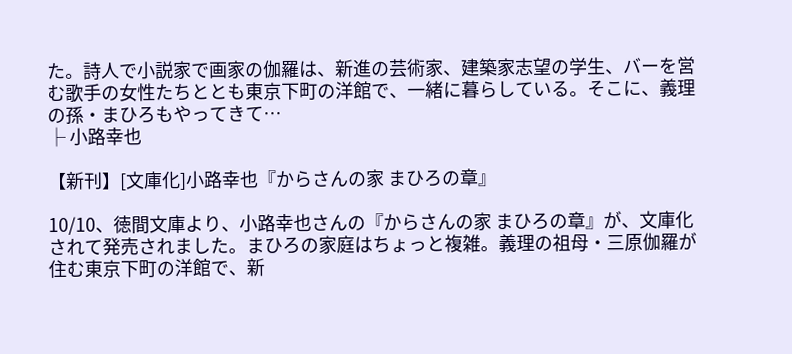た。詩人で小説家で画家の伽羅は、新進の芸術家、建築家志望の学生、バーを営む歌手の女性たちととも東京下町の洋館で、一緒に暮らしている。そこに、義理の孫・まひろもやってきて…
├ 小路幸也

【新刊】[文庫化]小路幸也『からさんの家 まひろの章』

10/10、徳間文庫より、小路幸也さんの『からさんの家 まひろの章』が、文庫化されて発売されました。まひろの家庭はちょっと複雑。義理の祖母・三原伽羅が住む東京下町の洋館で、新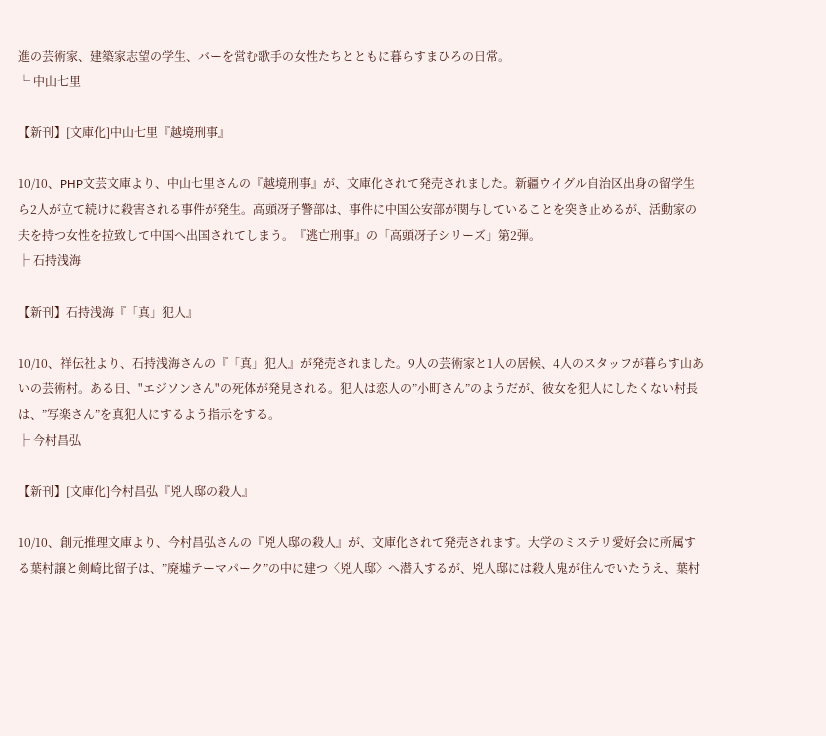進の芸術家、建築家志望の学生、バーを営む歌手の女性たちとともに暮らすまひろの日常。
└ 中山七里

【新刊】[文庫化]中山七里『越境刑事』

10/10、PHP文芸文庫より、中山七里さんの『越境刑事』が、文庫化されて発売されました。新疆ウイグル自治区出身の留学生ら2人が立て続けに殺害される事件が発生。高頭冴子警部は、事件に中国公安部が関与していることを突き止めるが、活動家の夫を持つ女性を拉致して中国へ出国されてしまう。『逃亡刑事』の「高頭冴子シリーズ」第2弾。
├ 石持浅海

【新刊】石持浅海『「真」犯人』

10/10、祥伝社より、石持浅海さんの『「真」犯人』が発売されました。9人の芸術家と1人の居候、4人のスタッフが暮らす山あいの芸術村。ある日、"エジソンさん"の死体が発見される。犯人は恋人の”小町さん”のようだが、彼女を犯人にしたくない村長は、”写楽さん”を真犯人にするよう指示をする。
├ 今村昌弘

【新刊】[文庫化]今村昌弘『兇人邸の殺人』

10/10、創元推理文庫より、今村昌弘さんの『兇人邸の殺人』が、文庫化されて発売されます。大学のミステリ愛好会に所属する葉村譲と剣崎比留子は、”廃墟テーマパーク”の中に建つ〈兇人邸〉へ潜入するが、兇人邸には殺人鬼が住んでいたうえ、葉村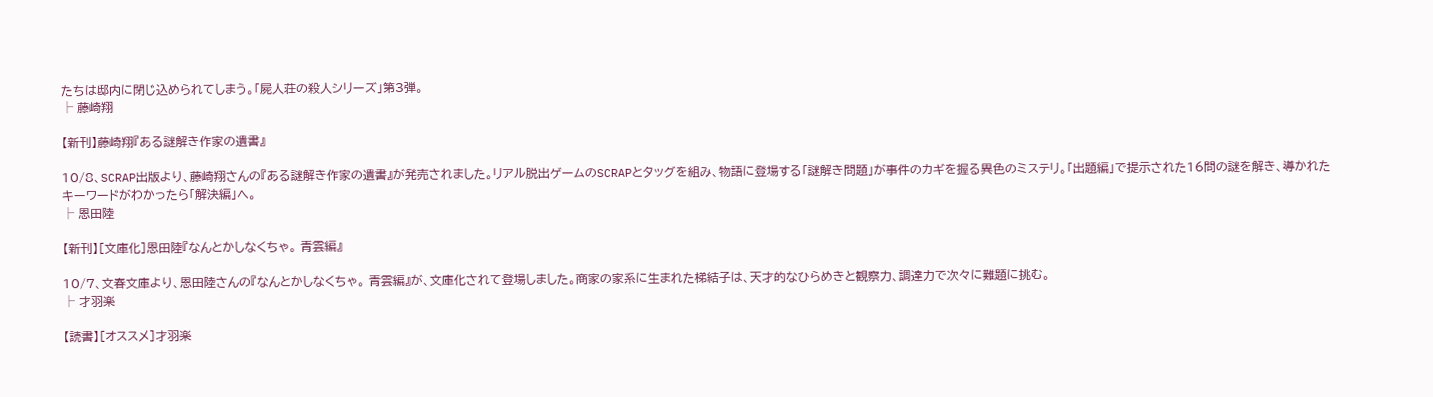たちは邸内に閉じ込められてしまう。「屍人荘の殺人シリーズ」第3弾。
├ 藤崎翔

【新刊】藤崎翔『ある謎解き作家の遺書』

10/8、SCRAP出版より、藤崎翔さんの『ある謎解き作家の遺書』が発売されました。リアル脱出ゲームのSCRAPとタッグを組み、物語に登場する「謎解き問題」が事件のカギを握る異色のミステリ。「出題編」で提示された16問の謎を解き、導かれたキーワードがわかったら「解決編」へ。
├ 恩田陸

【新刊】[文庫化]恩田陸『なんとかしなくちゃ。 青雲編』

10/7、文春文庫より、恩田陸さんの『なんとかしなくちゃ。 青雲編』が、文庫化されて登場しました。商家の家系に生まれた梯結子は、天才的なひらめきと観察力、調達力で次々に難題に挑む。
├ 才羽楽

【読書】[オススメ]才羽楽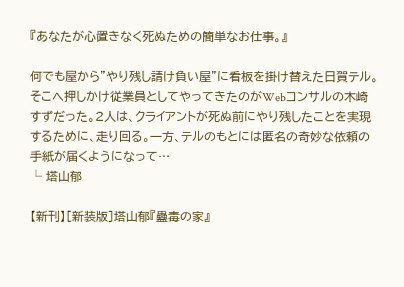『あなたが心置きなく死ぬための簡単なお仕事。』

何でも屋から”やり残し請け負い屋”に看板を掛け替えた日賀テル。そこへ押しかけ従業員としてやってきたのがWebコンサルの木崎すずだった。2人は、クライアントが死ぬ前にやり残したことを実現するために、走り回る。一方、テルのもとには匿名の奇妙な依頼の手紙が届くようになって…
└ 塔山郁

【新刊】[新装版]塔山郁『蠱毒の家』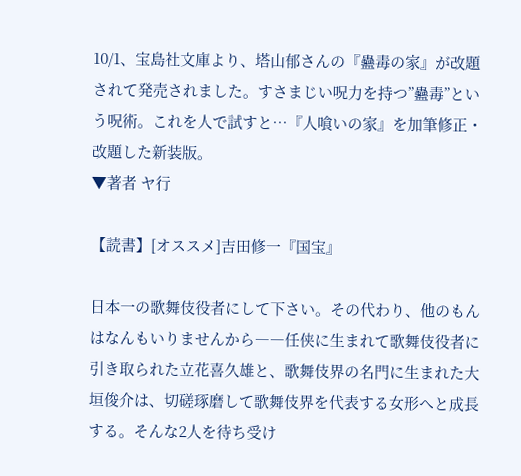10/1、宝島社文庫より、塔山郁さんの『蠱毒の家』が改題されて発売されました。すさまじい呪力を持つ”蠱毒”という呪術。これを人で試すと…『人喰いの家』を加筆修正・改題した新装版。
▼著者 ヤ行

【読書】[オススメ]吉田修一『国宝』

日本一の歌舞伎役者にして下さい。その代わり、他のもんはなんもいりませんから――任侠に生まれて歌舞伎役者に引き取られた立花喜久雄と、歌舞伎界の名門に生まれた大垣俊介は、切磋琢磨して歌舞伎界を代表する女形へと成長する。そんな2人を待ち受け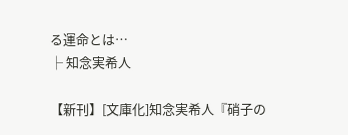る運命とは…
├ 知念実希人

【新刊】[文庫化]知念実希人『硝子の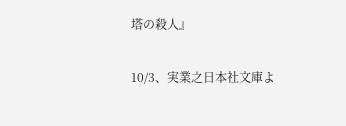塔の殺人』

10/3、実業之日本社文庫よ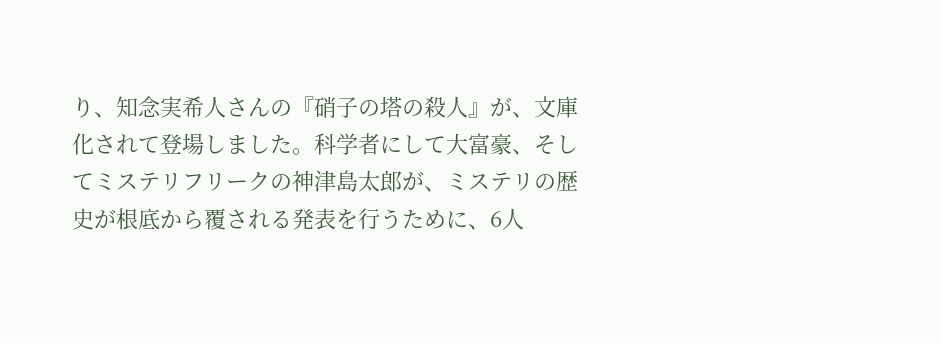り、知念実希人さんの『硝子の塔の殺人』が、文庫化されて登場しました。科学者にして大富豪、そしてミステリフリークの神津島太郎が、ミステリの歴史が根底から覆される発表を行うために、6人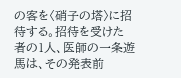の客を〈硝子の塔〉に招待する。招待を受けた者の1人、医師の一条遊馬は、その発表前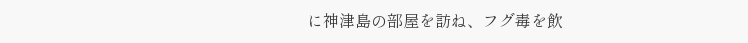に神津島の部屋を訪ね、フグ毒を飲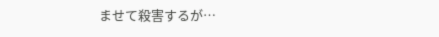ませて殺害するが…